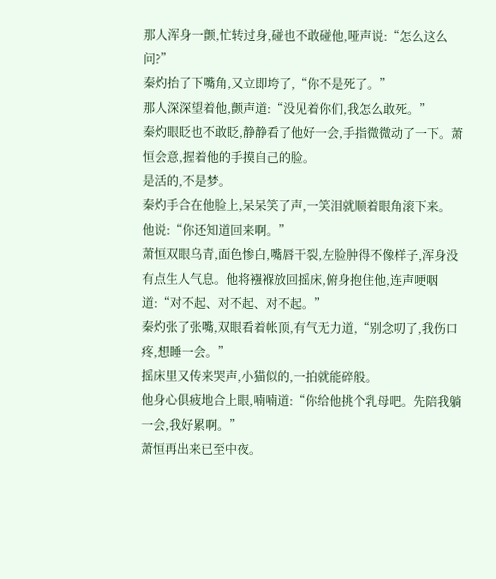那人浑身一颤,忙转过身,碰也不敢碰他,哑声说:“怎么这么问?”
秦灼抬了下嘴角,又立即垮了,“你不是死了。”
那人深深望着他,颤声道:“没见着你们,我怎么敢死。”
秦灼眼眨也不敢眨,静静看了他好一会,手指微微动了一下。萧恒会意,握着他的手摸自己的脸。
是活的,不是梦。
秦灼手合在他脸上,呆呆笑了声,一笑泪就顺着眼角滚下来。
他说:“你还知道回来啊。”
萧恒双眼乌青,面色惨白,嘴唇干裂,左脸肿得不像样子,浑身没有点生人气息。他将襁褓放回摇床,俯身抱住他,连声哽咽道:“对不起、对不起、对不起。”
秦灼张了张嘴,双眼看着帐顶,有气无力道,“别念叨了,我伤口疼,想睡一会。”
摇床里又传来哭声,小猫似的,一拍就能碎般。
他身心俱疲地合上眼,喃喃道:“你给他挑个乳母吧。先陪我躺一会,我好累啊。”
萧恒再出来已至中夜。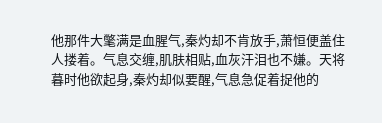他那件大氅满是血腥气,秦灼却不肯放手,萧恒便盖住人搂着。气息交缠,肌肤相贴,血灰汗泪也不嫌。天将暮时他欲起身,秦灼却似要醒,气息急促着捉他的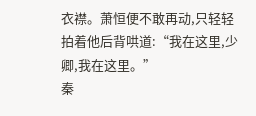衣襟。萧恒便不敢再动,只轻轻拍着他后背哄道:“我在这里,少卿,我在这里。”
秦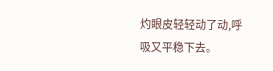灼眼皮轻轻动了动,呼吸又平稳下去。